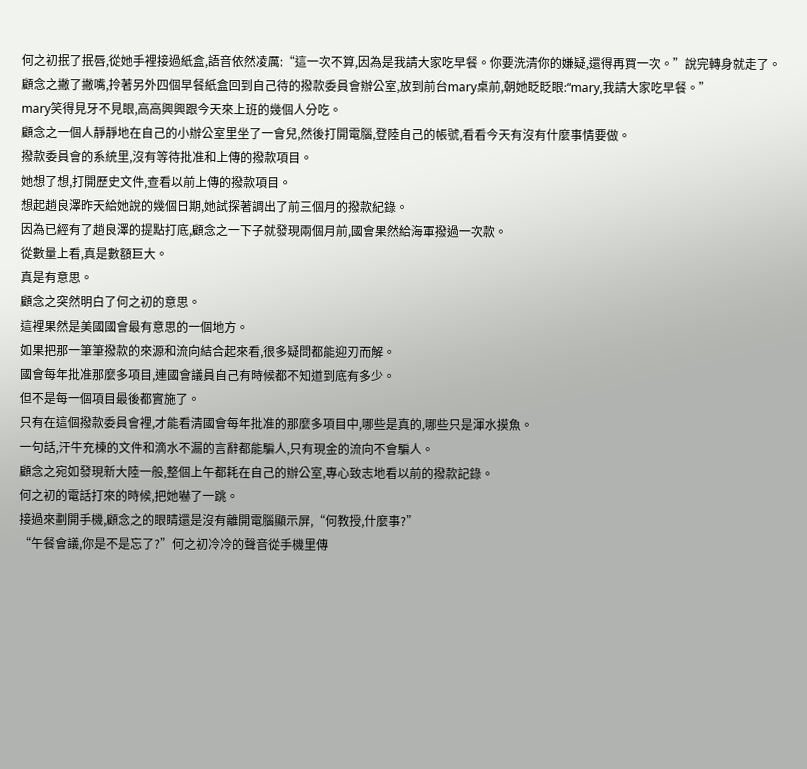何之初抿了抿唇,從她手裡接過紙盒,語音依然凌厲:“這一次不算,因為是我請大家吃早餐。你要洗清你的嫌疑,還得再買一次。”說完轉身就走了。
顧念之撇了撇嘴,拎著另外四個早餐紙盒回到自己待的撥款委員會辦公室,放到前台mary桌前,朝她眨眨眼:“mary,我請大家吃早餐。”
mary笑得見牙不見眼,高高興興跟今天來上班的幾個人分吃。
顧念之一個人靜靜地在自己的小辦公室里坐了一會兒,然後打開電腦,登陸自己的帳號,看看今天有沒有什麼事情要做。
撥款委員會的系統里,沒有等待批准和上傳的撥款項目。
她想了想,打開歷史文件,查看以前上傳的撥款項目。
想起趙良澤昨天給她說的幾個日期,她試探著調出了前三個月的撥款紀錄。
因為已經有了趙良澤的提點打底,顧念之一下子就發現兩個月前,國會果然給海軍撥過一次款。
從數量上看,真是數額巨大。
真是有意思。
顧念之突然明白了何之初的意思。
這裡果然是美國國會最有意思的一個地方。
如果把那一筆筆撥款的來源和流向結合起來看,很多疑問都能迎刃而解。
國會每年批准那麼多項目,連國會議員自己有時候都不知道到底有多少。
但不是每一個項目最後都實施了。
只有在這個撥款委員會裡,才能看清國會每年批准的那麼多項目中,哪些是真的,哪些只是渾水摸魚。
一句話,汗牛充棟的文件和滴水不漏的言辭都能騙人,只有現金的流向不會騙人。
顧念之宛如發現新大陸一般,整個上午都耗在自己的辦公室,專心致志地看以前的撥款記錄。
何之初的電話打來的時候,把她嚇了一跳。
接過來劃開手機,顧念之的眼睛還是沒有離開電腦顯示屏,“何教授,什麼事?”
“午餐會議,你是不是忘了?”何之初冷冷的聲音從手機里傳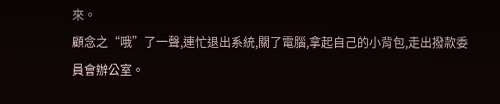來。
顧念之“哦”了一聲,連忙退出系統,關了電腦,拿起自己的小背包,走出撥款委員會辦公室。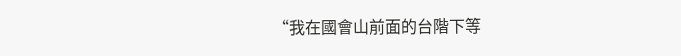“我在國會山前面的台階下等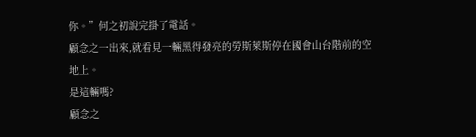你。”何之初說完掛了電話。
顧念之一出來,就看見一輛黑得發亮的勞斯萊斯停在國會山台階前的空地上。
是這輛嗎?
顧念之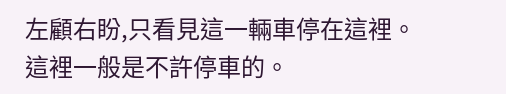左顧右盼,只看見這一輛車停在這裡。
這裡一般是不許停車的。